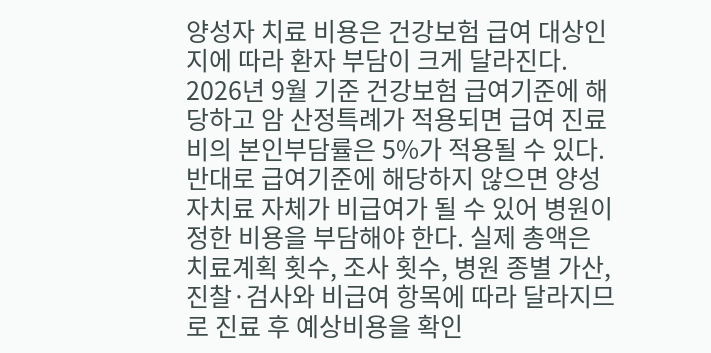양성자 치료 비용은 건강보험 급여 대상인지에 따라 환자 부담이 크게 달라진다. 2026년 9월 기준 건강보험 급여기준에 해당하고 암 산정특례가 적용되면 급여 진료비의 본인부담률은 5%가 적용될 수 있다. 반대로 급여기준에 해당하지 않으면 양성자치료 자체가 비급여가 될 수 있어 병원이 정한 비용을 부담해야 한다. 실제 총액은 치료계획 횟수, 조사 횟수, 병원 종별 가산, 진찰·검사와 비급여 항목에 따라 달라지므로 진료 후 예상비용을 확인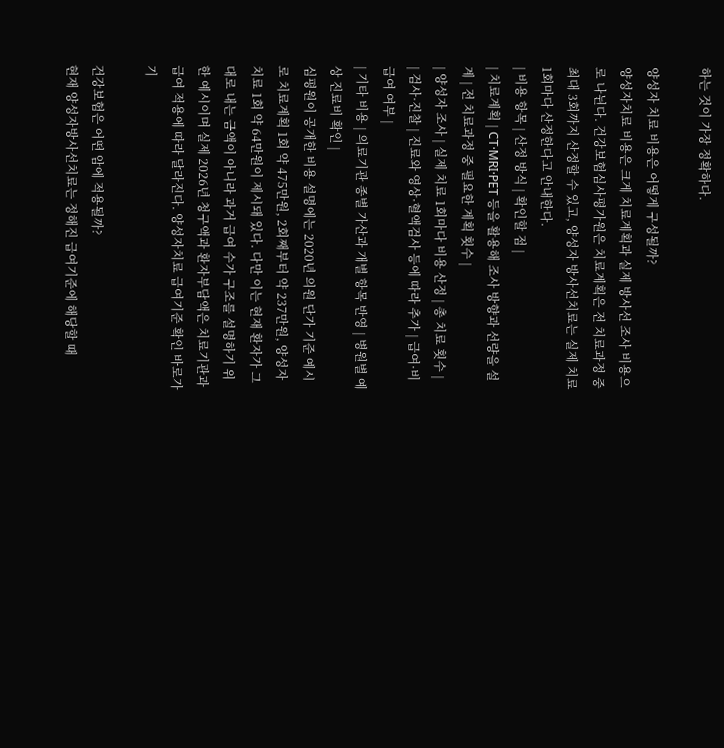하는 것이 가장 정확하다.

양성자 치료 비용은 어떻게 구성될까?
양성자치료 비용은 크게 치료계획과 실제 방사선 조사 비용으로 나뉜다. 건강보험심사평가원은 치료계획은 전 치료과정 중 최대 3회까지 산정할 수 있고, 양성자 방사선치료는 실제 치료 1회마다 산정한다고 안내한다.
| 비용 항목 | 산정 방식 | 확인할 점 |
| 치료계획 | CT·MRI·PET 등을 활용해 조사 방향과 선량을 설계 | 전 치료과정 중 필요한 계획 횟수 |
| 양성자 조사 | 실제 치료 1회마다 비용 산정 | 총 치료 횟수 |
| 검사·진찰 | 진료와 영상·혈액검사 등에 따라 추가 | 급여·비급여 여부 |
| 기타 비용 | 의료기관 종별 가산과 개별 항목 반영 | 병원별 예상 진료비 확인 |
심평원이 공개한 비용 설명에는 2020년 의원 단가 기준 예시로 치료계획 1회 약 475만원, 2회째부터 약 237만원, 양성자치료 1회 약 64만원이 제시돼 있다. 다만 이는 현재 환자가 그대로 내는 금액이 아니라 과거 급여 수가 구조를 설명하기 위한 예시이며 실제 2026년 청구액과 환자부담액은 치료기관과 급여 적용에 따라 달라진다. 양성자치료 급여기준 확인 바로가기

건강보험은 어떤 암에 적용될까?
현재 양성자방사선치료는 정해진 급여기준에 해당할 때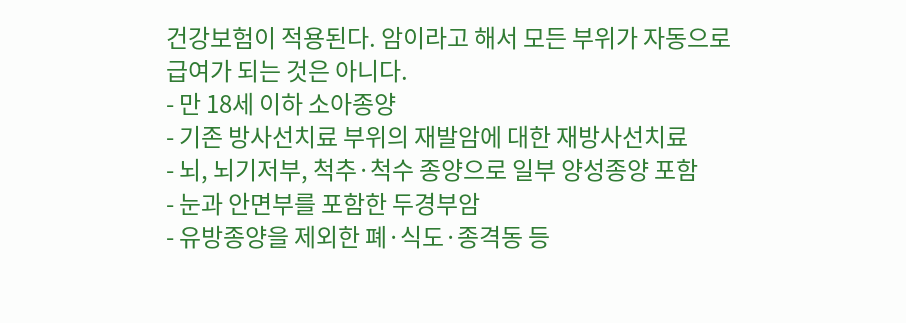건강보험이 적용된다. 암이라고 해서 모든 부위가 자동으로 급여가 되는 것은 아니다.
- 만 18세 이하 소아종양
- 기존 방사선치료 부위의 재발암에 대한 재방사선치료
- 뇌, 뇌기저부, 척추·척수 종양으로 일부 양성종양 포함
- 눈과 안면부를 포함한 두경부암
- 유방종양을 제외한 폐·식도·종격동 등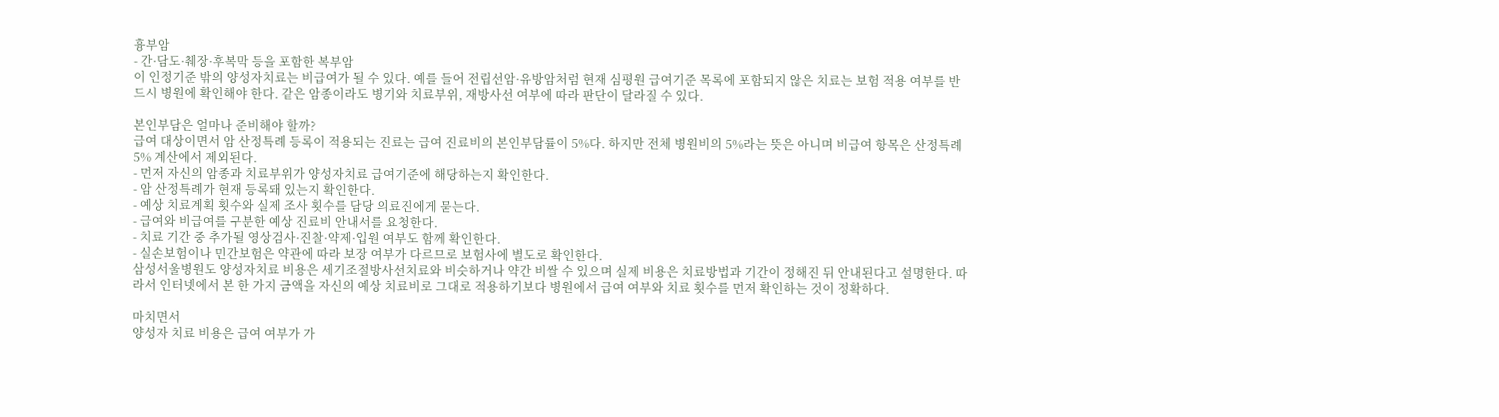흉부암
- 간·담도·췌장·후복막 등을 포함한 복부암
이 인정기준 밖의 양성자치료는 비급여가 될 수 있다. 예를 들어 전립선암·유방암처럼 현재 심평원 급여기준 목록에 포함되지 않은 치료는 보험 적용 여부를 반드시 병원에 확인해야 한다. 같은 암종이라도 병기와 치료부위, 재방사선 여부에 따라 판단이 달라질 수 있다.

본인부담은 얼마나 준비해야 할까?
급여 대상이면서 암 산정특례 등록이 적용되는 진료는 급여 진료비의 본인부담률이 5%다. 하지만 전체 병원비의 5%라는 뜻은 아니며 비급여 항목은 산정특례 5% 계산에서 제외된다.
- 먼저 자신의 암종과 치료부위가 양성자치료 급여기준에 해당하는지 확인한다.
- 암 산정특례가 현재 등록돼 있는지 확인한다.
- 예상 치료계획 횟수와 실제 조사 횟수를 담당 의료진에게 묻는다.
- 급여와 비급여를 구분한 예상 진료비 안내서를 요청한다.
- 치료 기간 중 추가될 영상검사·진찰·약제·입원 여부도 함께 확인한다.
- 실손보험이나 민간보험은 약관에 따라 보장 여부가 다르므로 보험사에 별도로 확인한다.
삼성서울병원도 양성자치료 비용은 세기조절방사선치료와 비슷하거나 약간 비쌀 수 있으며 실제 비용은 치료방법과 기간이 정해진 뒤 안내된다고 설명한다. 따라서 인터넷에서 본 한 가지 금액을 자신의 예상 치료비로 그대로 적용하기보다 병원에서 급여 여부와 치료 횟수를 먼저 확인하는 것이 정확하다.

마치면서
양성자 치료 비용은 급여 여부가 가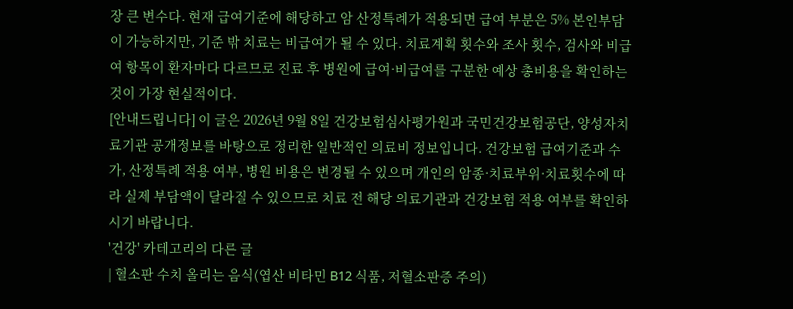장 큰 변수다. 현재 급여기준에 해당하고 암 산정특례가 적용되면 급여 부분은 5% 본인부담이 가능하지만, 기준 밖 치료는 비급여가 될 수 있다. 치료계획 횟수와 조사 횟수, 검사와 비급여 항목이 환자마다 다르므로 진료 후 병원에 급여·비급여를 구분한 예상 총비용을 확인하는 것이 가장 현실적이다.
[안내드립니다] 이 글은 2026년 9월 8일 건강보험심사평가원과 국민건강보험공단, 양성자치료기관 공개정보를 바탕으로 정리한 일반적인 의료비 정보입니다. 건강보험 급여기준과 수가, 산정특례 적용 여부, 병원 비용은 변경될 수 있으며 개인의 암종·치료부위·치료횟수에 따라 실제 부담액이 달라질 수 있으므로 치료 전 해당 의료기관과 건강보험 적용 여부를 확인하시기 바랍니다.
'건강' 카테고리의 다른 글
| 혈소판 수치 올리는 음식(엽산 비타민 B12 식품, 저혈소판증 주의)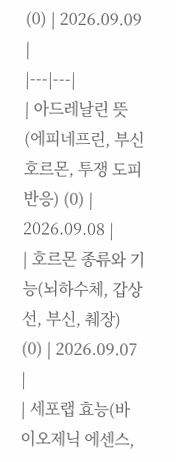(0) | 2026.09.09 |
|---|---|
| 아드레날린 뜻(에피네프린, 부신 호르몬, 투쟁 도피 반응) (0) | 2026.09.08 |
| 호르몬 종류와 기능(뇌하수체, 갑상선, 부신, 췌장) (0) | 2026.09.07 |
| 세포랩 효능(바이오제닉 에센스,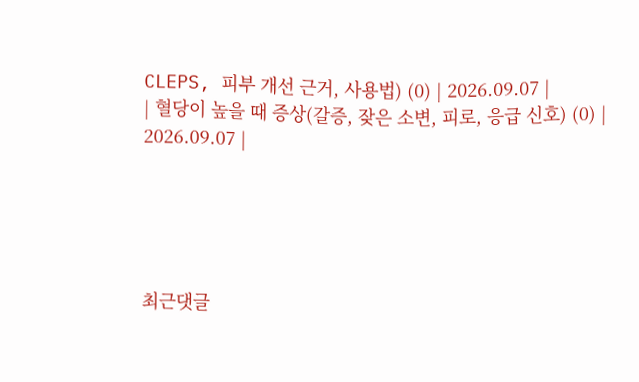CLEPS, 피부 개선 근거, 사용법) (0) | 2026.09.07 |
| 혈당이 높을 때 증상(갈증, 잦은 소변, 피로, 응급 신호) (0) | 2026.09.07 |





최근댓글